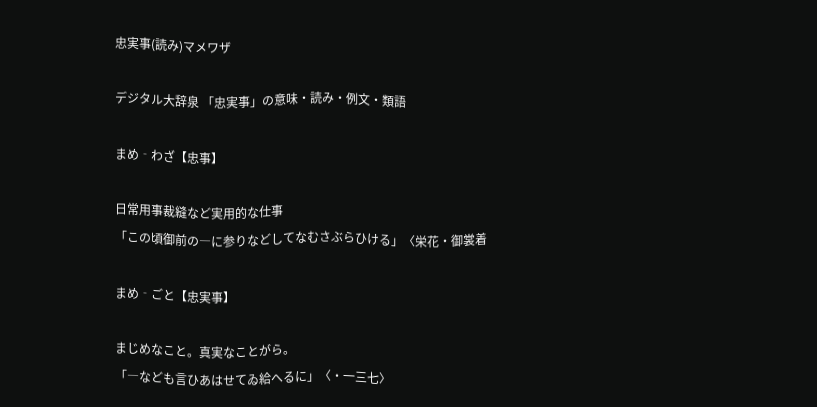忠実事(読み)マメワザ

デジタル大辞泉 「忠実事」の意味・読み・例文・類語

まめ‐わざ【忠事】

日常用事裁縫など実用的な仕事
「この頃御前の―に参りなどしてなむさぶらひける」〈栄花・御裳着

まめ‐ごと【忠実事】

まじめなこと。真実なことがら。
「―なども言ひあはせてゐ給へるに」〈・一三七〉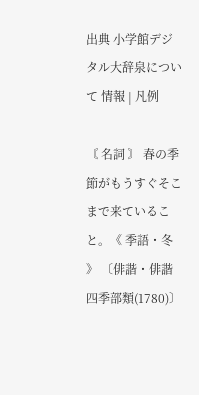出典 小学館デジタル大辞泉について 情報 | 凡例

〘 名詞 〙 春の季節がもうすぐそこまで来ていること。《 季語・冬 》 〔俳諧・俳諧四季部類(1780)〕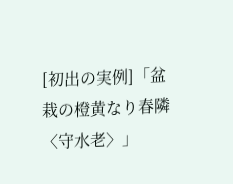[初出の実例]「盆栽の橙黄なり春隣〈守水老〉」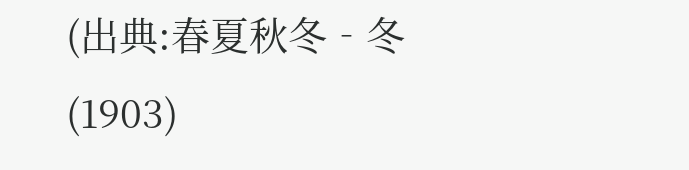(出典:春夏秋冬‐冬(1903)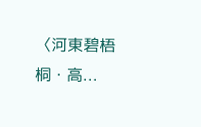〈河東碧梧桐・高...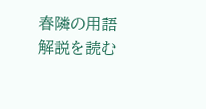春隣の用語解説を読む